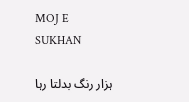MOJ E SUKHAN

ہزار رنگ بدلتا رہا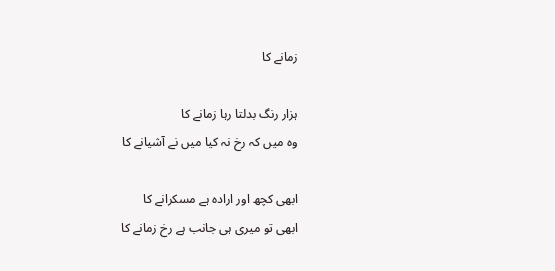زمانے کا

ہزار رنگ بدلتا رہا زمانے کا
وہ میں کہ رخ نہ کیا میں نے آشیانے کا

ابھی کچھ اور ارادہ ہے مسکرانے کا
ابھی تو میری ہی جانب ہے رخ زمانے کا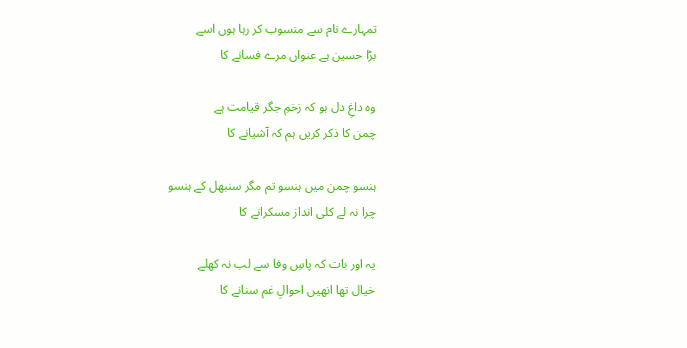تمہارے نام سے منسوب کر رہا ہوں اسے
بڑا حسین ہے عنواں مرے فسانے کا

وہ داغِ دل ہو کہ زخمِ جگر قیامت ہے
چمن کا ذکر کریں ہم کہ آشیانے کا

ہنسو چمن میں ہنسو تم مگر سنبھل کے ہنسو
چرا نہ لے کلی انداز مسکرانے کا

یہ اور بات کہ پاسِ وفا سے لب نہ کھلے
خیال تھا انھیں احوالِ غم سنانے کا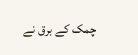چمک کے برق نے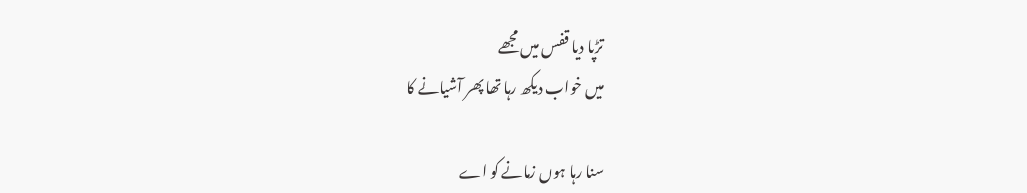تڑپا دیا قفس میں مجھے
میں خواب دیکھ رہا تھا پھر آشیانے کا

سنا رہا ہوں زمانے کو اے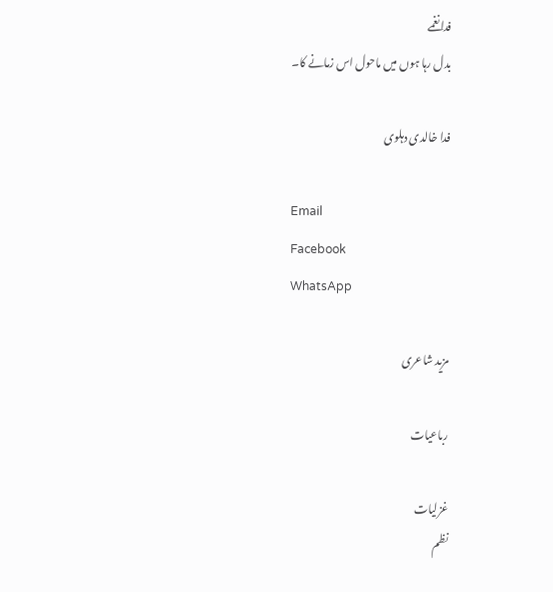فدا نغمے
بدل رہا ہوں میں ماحول اس زمانے کا۔

فدا خالدی دہلوی

Email
Facebook
WhatsApp

مزید شاعری

رباعیات

غزلیات
نظم